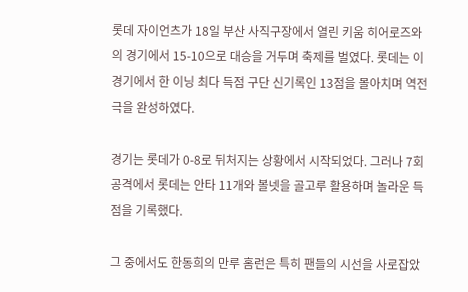롯데 자이언츠가 18일 부산 사직구장에서 열린 키움 히어로즈와의 경기에서 15-10으로 대승을 거두며 축제를 벌였다. 롯데는 이 경기에서 한 이닝 최다 득점 구단 신기록인 13점을 몰아치며 역전극을 완성하였다.

경기는 롯데가 0-8로 뒤처지는 상황에서 시작되었다. 그러나 7회 공격에서 롯데는 안타 11개와 볼넷을 골고루 활용하며 놀라운 득점을 기록했다.

그 중에서도 한동희의 만루 홈런은 특히 팬들의 시선을 사로잡았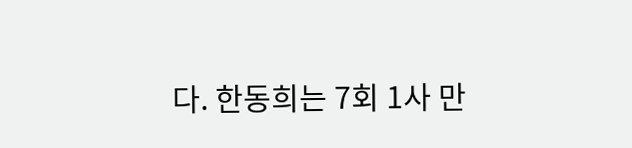다. 한동희는 7회 1사 만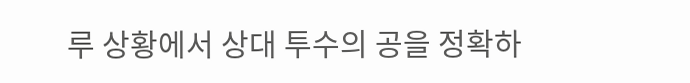루 상황에서 상대 투수의 공을 정확하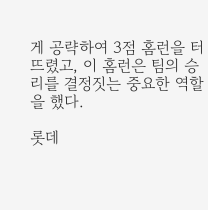게 공략하여 3점 홈런을 터뜨렸고, 이 홈런은 팀의 승리를 결정짓는 중요한 역할을 했다.

롯데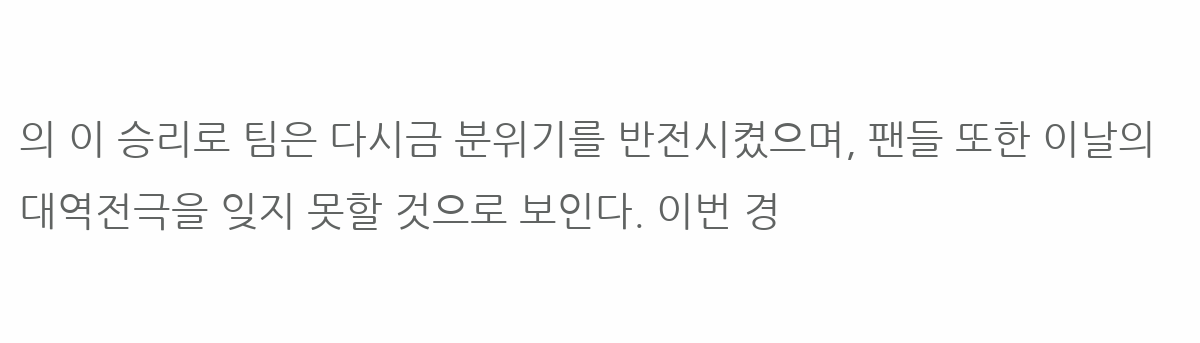의 이 승리로 팀은 다시금 분위기를 반전시켰으며, 팬들 또한 이날의 대역전극을 잊지 못할 것으로 보인다. 이번 경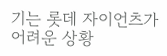기는 롯데 자이언츠가 어려운 상황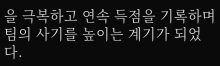을 극복하고 연속 득점을 기록하며 팀의 사기를 높이는 계기가 되었다.